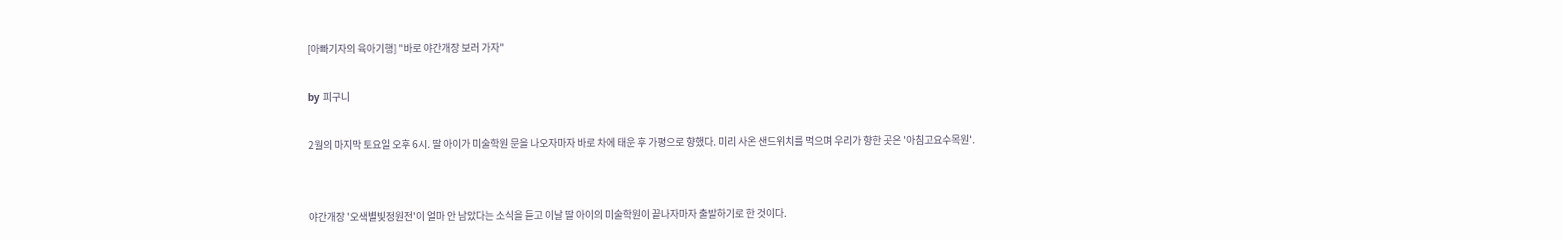[아빠기자의 육아기행] "바로 야간개장 보러 가자"

by 피구니

2월의 마지막 토요일 오후 6시. 딸 아이가 미술학원 문을 나오자마자 바로 차에 태운 후 가평으로 향했다. 미리 사온 샌드위치를 먹으며 우리가 향한 곳은 '아침고요수목원'.


야간개장 '오색별빛정원전'이 얼마 안 남았다는 소식을 듣고 이날 딸 아이의 미술학원이 끝나자마자 출발하기로 한 것이다.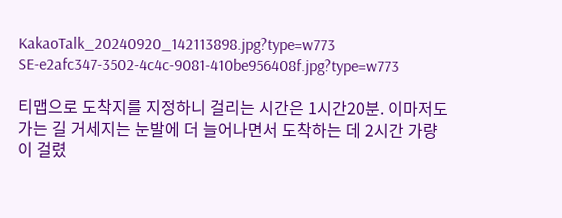KakaoTalk_20240920_142113898.jpg?type=w773
SE-e2afc347-3502-4c4c-9081-410be956408f.jpg?type=w773

티맵으로 도착지를 지정하니 걸리는 시간은 1시간20분. 이마저도 가는 길 거세지는 눈발에 더 늘어나면서 도착하는 데 2시간 가량이 걸렸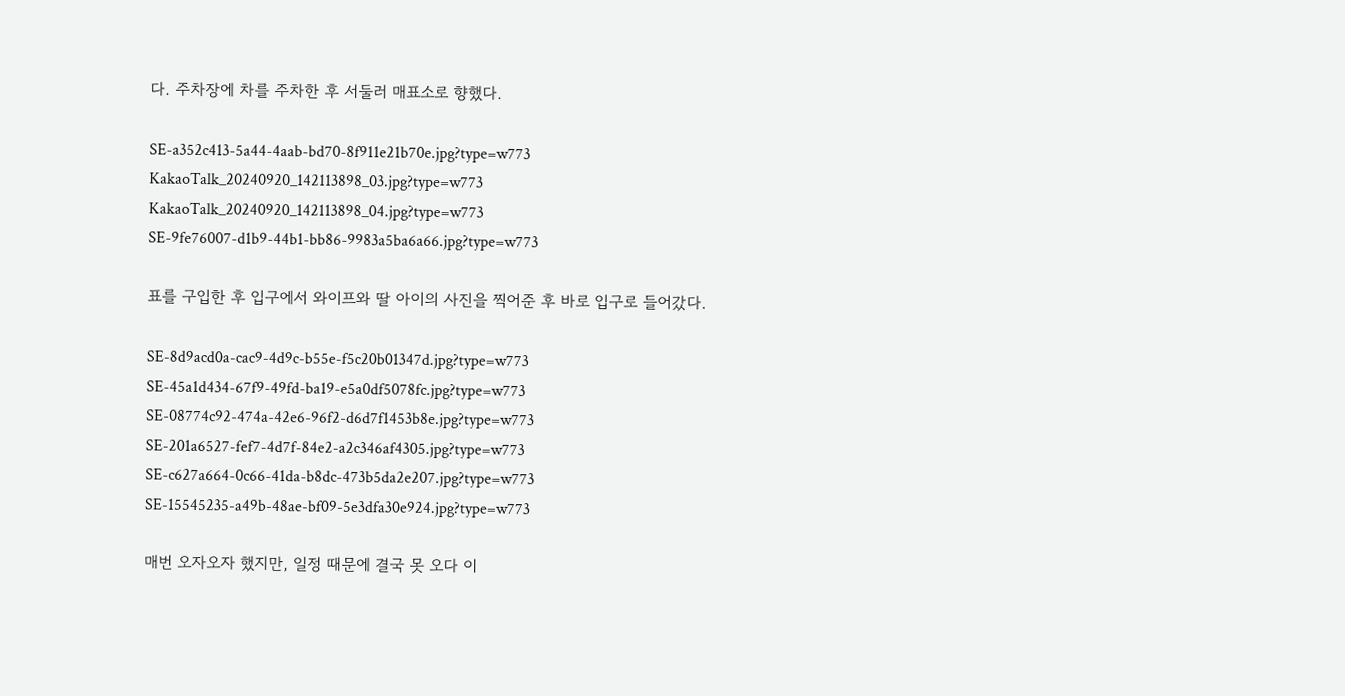다. 주차장에 차를 주차한 후 서둘러 매표소로 향했다.

SE-a352c413-5a44-4aab-bd70-8f911e21b70e.jpg?type=w773
KakaoTalk_20240920_142113898_03.jpg?type=w773
KakaoTalk_20240920_142113898_04.jpg?type=w773
SE-9fe76007-d1b9-44b1-bb86-9983a5ba6a66.jpg?type=w773

표를 구입한 후 입구에서 와이프와 딸 아이의 사진을 찍어준 후 바로 입구로 들어갔다.

SE-8d9acd0a-cac9-4d9c-b55e-f5c20b01347d.jpg?type=w773
SE-45a1d434-67f9-49fd-ba19-e5a0df5078fc.jpg?type=w773
SE-08774c92-474a-42e6-96f2-d6d7f1453b8e.jpg?type=w773
SE-201a6527-fef7-4d7f-84e2-a2c346af4305.jpg?type=w773
SE-c627a664-0c66-41da-b8dc-473b5da2e207.jpg?type=w773
SE-15545235-a49b-48ae-bf09-5e3dfa30e924.jpg?type=w773

매번 오자오자 했지만, 일정 때문에 결국 못 오다 이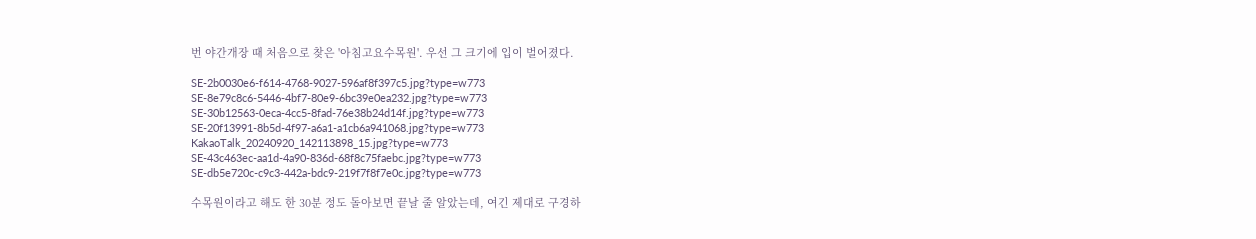번 야간개장 때 처음으로 찾은 '아침고요수목원'. 우선 그 크기에 입이 벌어졌다.

SE-2b0030e6-f614-4768-9027-596af8f397c5.jpg?type=w773
SE-8e79c8c6-5446-4bf7-80e9-6bc39e0ea232.jpg?type=w773
SE-30b12563-0eca-4cc5-8fad-76e38b24d14f.jpg?type=w773
SE-20f13991-8b5d-4f97-a6a1-a1cb6a941068.jpg?type=w773
KakaoTalk_20240920_142113898_15.jpg?type=w773
SE-43c463ec-aa1d-4a90-836d-68f8c75faebc.jpg?type=w773
SE-db5e720c-c9c3-442a-bdc9-219f7f8f7e0c.jpg?type=w773

수목원이라고 해도 한 30분 정도 돌아보면 끝날 줄 알았는데, 여긴 제대로 구경하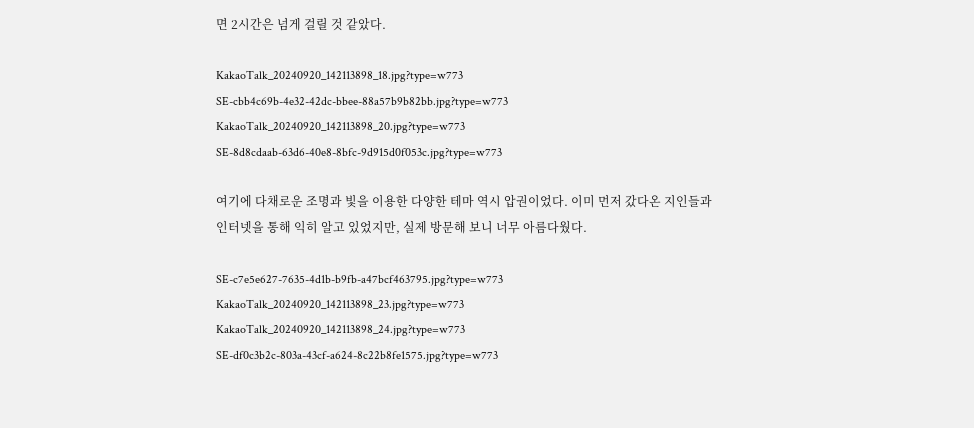면 2시간은 넘게 걸릴 것 같았다.

KakaoTalk_20240920_142113898_18.jpg?type=w773
SE-cbb4c69b-4e32-42dc-bbee-88a57b9b82bb.jpg?type=w773
KakaoTalk_20240920_142113898_20.jpg?type=w773
SE-8d8cdaab-63d6-40e8-8bfc-9d915d0f053c.jpg?type=w773

여기에 다채로운 조명과 빛을 이용한 다양한 테마 역시 압권이었다. 이미 먼저 갔다온 지인들과 인터넷을 통해 익히 알고 있었지만, 실제 방문해 보니 너무 아름다웠다.

SE-c7e5e627-7635-4d1b-b9fb-a47bcf463795.jpg?type=w773
KakaoTalk_20240920_142113898_23.jpg?type=w773
KakaoTalk_20240920_142113898_24.jpg?type=w773
SE-df0c3b2c-803a-43cf-a624-8c22b8fe1575.jpg?type=w773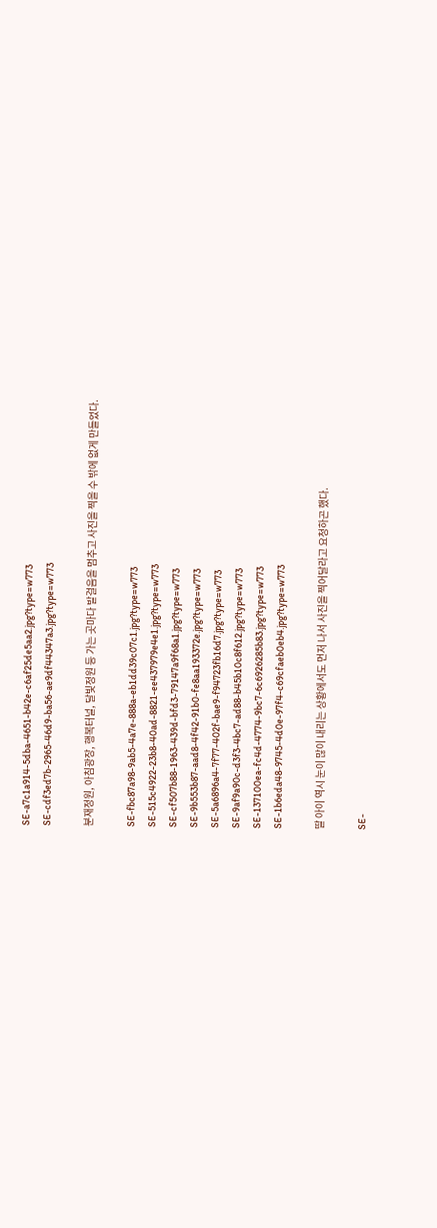SE-a7c1a914-5dba-4651-b42e-c6af25de5aa2.jpg?type=w773
SE-cdf3ed7b-2965-46d9-ba56-ae9df44347a3.jpg?type=w773

분재정원, 아침광장, 행복터널, 달빛정원 등 가는 곳마다 발걸음을 멈추고 사진을 찍을 수 밖에 없게 만들었다.

SE-fbc87a98-9ab5-4a7e-888a-eb1dd39c07c1.jpg?type=w773
SE-515c4922-23b8-40ad-8821-ee437979e4e1.jpg?type=w773
SE-cf507b88-1963-439d-bfd3-79147a9f68a1.jpg?type=w773
SE-9b553b87-aad8-4f42-91b0-fe8aa193372e.jpg?type=w773
SE-5a6896a4-7f77-402f-bae9-f94723fb16d7.jpg?type=w773
SE-9af9a90c-d3f3-4bc7-ad88-b45b10c8f612.jpg?type=w773
SE-137100ea-fc4d-4774-9bc7-6c6926285b83.jpg?type=w773
SE-1b6eda48-9745-4d0e-97f4-c69cfaeb0eb4.jpg?type=w773

딸 아이 역시 눈이 많이 내리는 상황에서도 먼저 나서 사진을 찍어달라고 요청하곤 했다.

SE-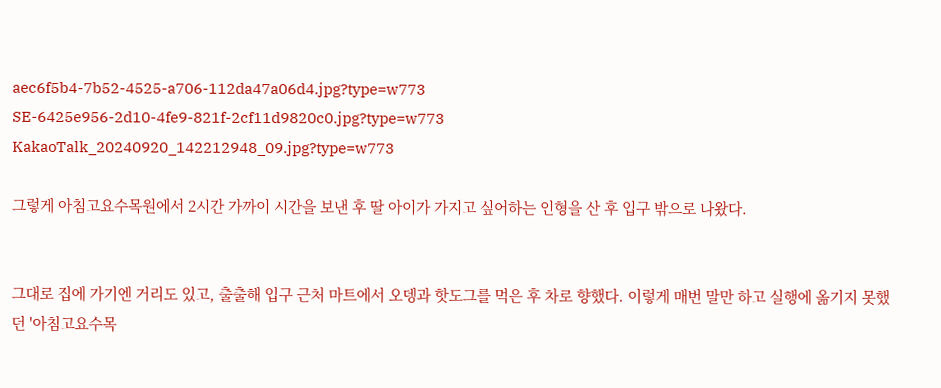aec6f5b4-7b52-4525-a706-112da47a06d4.jpg?type=w773
SE-6425e956-2d10-4fe9-821f-2cf11d9820c0.jpg?type=w773
KakaoTalk_20240920_142212948_09.jpg?type=w773

그렇게 아침고요수목원에서 2시간 가까이 시간을 보낸 후 딸 아이가 가지고 싶어하는 인형을 산 후 입구 밖으로 나왔다.


그대로 집에 가기엔 거리도 있고, 출출해 입구 근처 마트에서 오뎅과 핫도그를 먹은 후 차로 향했다. 이렇게 매번 말만 하고 실행에 옮기지 못했던 '아침고요수목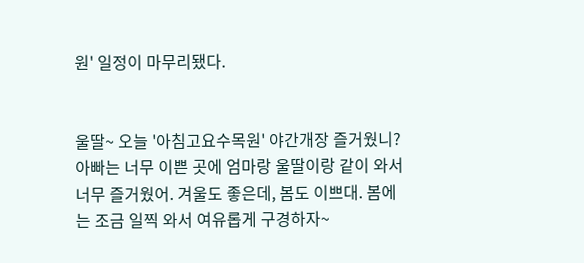원' 일정이 마무리됐다.


울딸~ 오늘 '아침고요수목원' 야간개장 즐거웠니? 아빠는 너무 이쁜 곳에 엄마랑 울딸이랑 같이 와서 너무 즐거웠어. 겨울도 좋은데, 봄도 이쁘대. 봄에는 조금 일찍 와서 여유롭게 구경하자~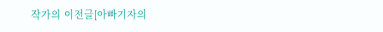작가의 이전글[아빠기자의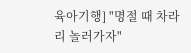육아기행] "명절 때 차라리 놀러가자"